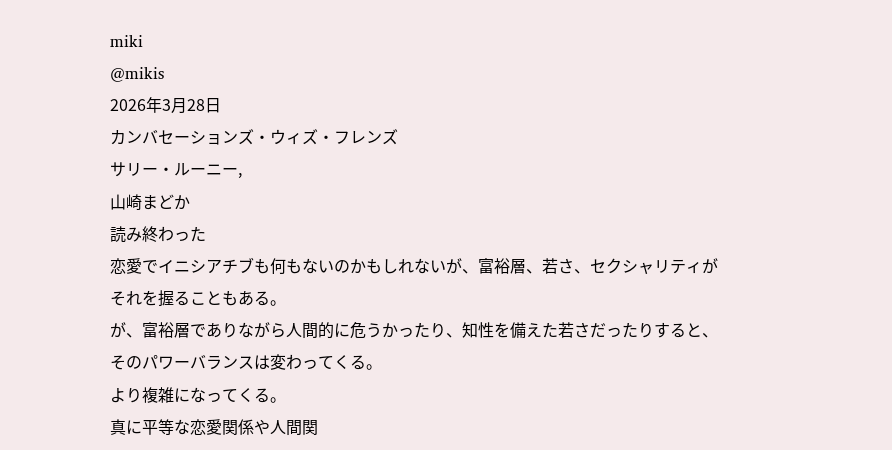miki
@mikis
2026年3月28日
カンバセーションズ・ウィズ・フレンズ
サリー・ルーニー,
山崎まどか
読み終わった
恋愛でイニシアチブも何もないのかもしれないが、富裕層、若さ、セクシャリティがそれを握ることもある。
が、富裕層でありながら人間的に危うかったり、知性を備えた若さだったりすると、そのパワーバランスは変わってくる。
より複雑になってくる。
真に平等な恋愛関係や人間関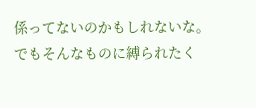係ってないのかもしれないな。
でもそんなものに縛られたく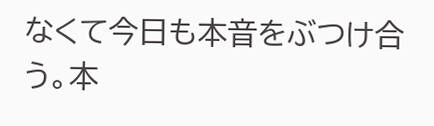なくて今日も本音をぶつけ合う。本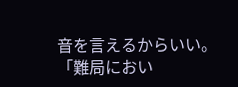音を言えるからいい。
「難局におい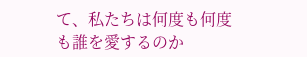て、私たちは何度も何度も誰を愛するのか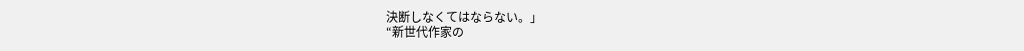決断しなくてはならない。」
“新世代作家の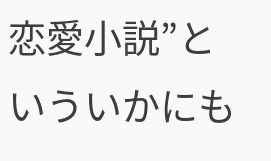恋愛小説”といういかにも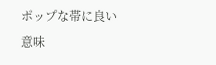ポップな帯に良い意味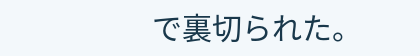で裏切られた。